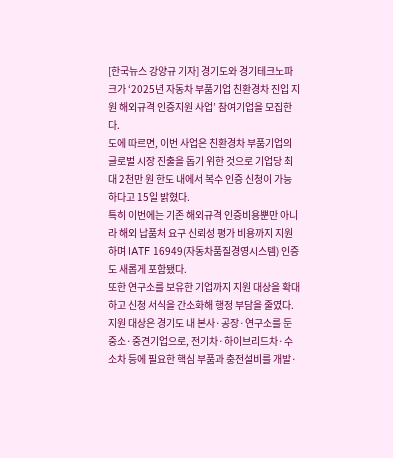[한국뉴스 강양규 기자] 경기도와 경기테크노파크가 ‘2025년 자동차 부품기업 친환경차 진입 지원 해외규격 인증지원 사업’ 참여기업을 모집한다.
도에 따르면, 이번 사업은 친환경차 부품기업의 글로벌 시장 진출을 돕기 위한 것으로 기업당 최대 2천만 원 한도 내에서 복수 인증 신청이 가능하다고 15일 밝혔다.
특히 이번에는 기존 해외규격 인증비용뿐만 아니라 해외 납품처 요구 신뢰성 평가 비용까지 지원하며 IATF 16949(자동차품질경영시스템) 인증도 새롭게 포함됐다.
또한 연구소를 보유한 기업까지 지원 대상을 확대하고 신청 서식을 간소화해 행정 부담을 줄였다.
지원 대상은 경기도 내 본사·공장·연구소를 둔 중소·중견기업으로, 전기차·하이브리드차·수소차 등에 필요한 핵심 부품과 충전설비를 개발·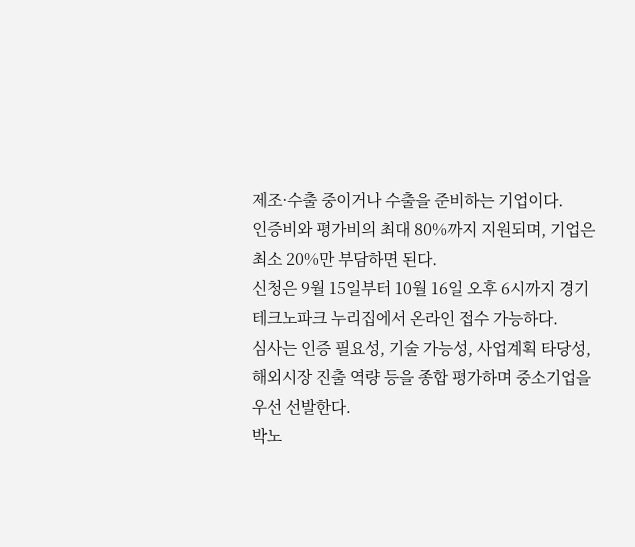제조·수출 중이거나 수출을 준비하는 기업이다.
인증비와 평가비의 최대 80%까지 지원되며, 기업은 최소 20%만 부담하면 된다.
신청은 9월 15일부터 10월 16일 오후 6시까지 경기테크노파크 누리집에서 온라인 접수 가능하다.
심사는 인증 필요성, 기술 가능성, 사업계획 타당성, 해외시장 진출 역량 등을 종합 평가하며 중소기업을 우선 선발한다.
박노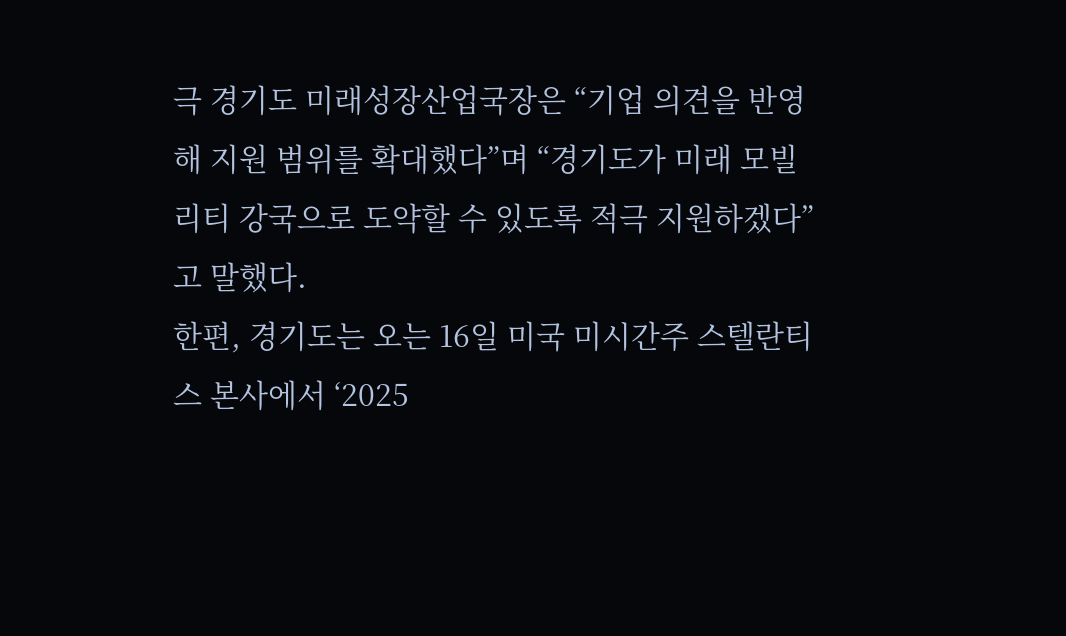극 경기도 미래성장산업국장은 “기업 의견을 반영해 지원 범위를 확대했다”며 “경기도가 미래 모빌리티 강국으로 도약할 수 있도록 적극 지원하겠다”고 말했다.
한편, 경기도는 오는 16일 미국 미시간주 스텔란티스 본사에서 ‘2025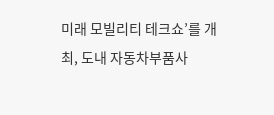미래 모빌리티 테크쇼’를 개최, 도내 자동차부품사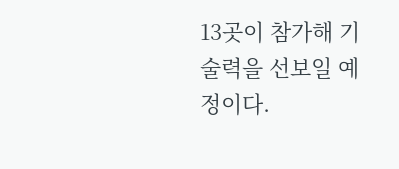13곳이 참가해 기술력을 선보일 예정이다.